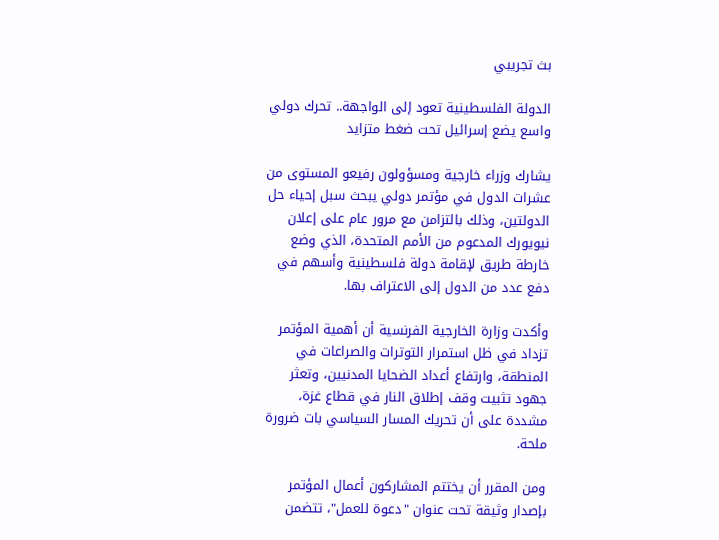بث تجريبي

الدولة الفلسطينية تعود إلى الواجهة.. تحرك دولي واسع يضع إسرائيل تحت ضغط متزايد

يشارك وزراء خارجية ومسؤولون رفيعو المستوى من عشرات الدول في مؤتمر دولي يبحث سبل إحياء حل الدولتين، وذلك بالتزامن مع مرور عام على إعلان نيويورك المدعوم من الأمم المتحدة، الذي وضع خارطة طريق لإقامة دولة فلسطينية وأسهم في دفع عدد من الدول إلى الاعتراف بها.

وأكدت وزارة الخارجية الفرنسية أن أهمية المؤتمر تزداد في ظل استمرار التوترات والصراعات في المنطقة، وارتفاع أعداد الضحايا المدنيين، وتعثر جهود تثبيت وقف إطلاق النار في قطاع غزة، مشددة على أن تحريك المسار السياسي بات ضرورة ملحة.

ومن المقرر أن يختتم المشاركون أعمال المؤتمر بإصدار وثيقة تحت عنوان "دعوة للعمل"، تتضمن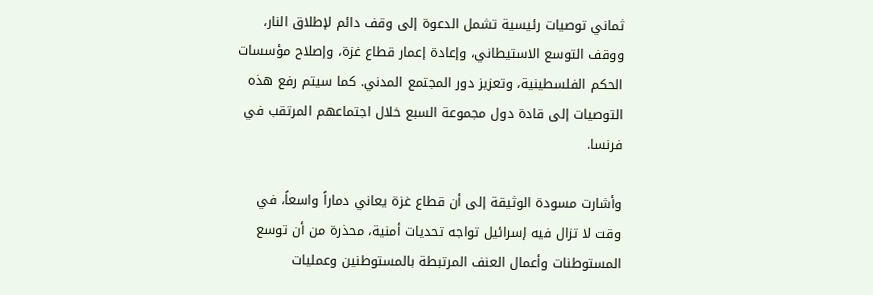ثماني توصيات رئيسية تشمل الدعوة إلى وقف دائم لإطلاق النار، ووقف التوسع الاستيطاني، وإعادة إعمار قطاع غزة، وإصلاح مؤسسات الحكم الفلسطينية، وتعزيز دور المجتمع المدني. كما سيتم رفع هذه التوصيات إلى قادة دول مجموعة السبع خلال اجتماعهم المرتقب في فرنسا.

وأشارت مسودة الوثيقة إلى أن قطاع غزة يعاني دماراً واسعاً، في وقت لا تزال فيه إسرائيل تواجه تحديات أمنية، محذرة من أن توسع المستوطنات وأعمال العنف المرتبطة بالمستوطنين وعمليات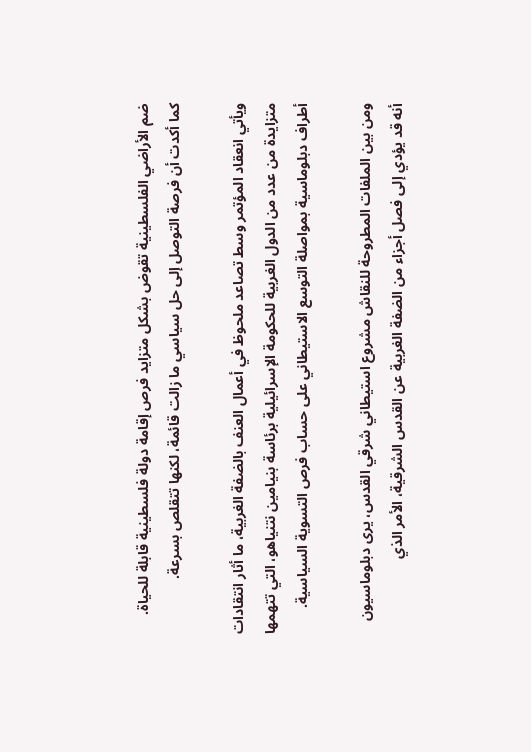ضم الأراضي الفلسطينية تقوض بشكل متزايد فرص إقامة دولة فلسطينية قابلة للحياة. كما أكدت أن فرصة التوصل إلى حل سياسي ما زالت قائمة، لكنها تتقلص بسرعة.

ويأتي انعقاد المؤتمر وسط تصاعد ملحوظ في أعمال العنف بالضفة الغربية، ما أثار انتقادات متزايدة من عدد من الدول الغربية للحكومة الإسرائيلية برئاسة بنيامين نتنياهو، التي تتهمها أطراف دبلوماسية بمواصلة التوسع الاستيطاني على حساب فرص التسوية السياسية.

ومن بين الملفات المطروحة للنقاش مشروع استيطاني شرقي القدس، يرى دبلوماسيون أنه قد يؤدي إلى فصل أجزاء من الضفة الغربية عن القدس الشرقية، الأمر الذي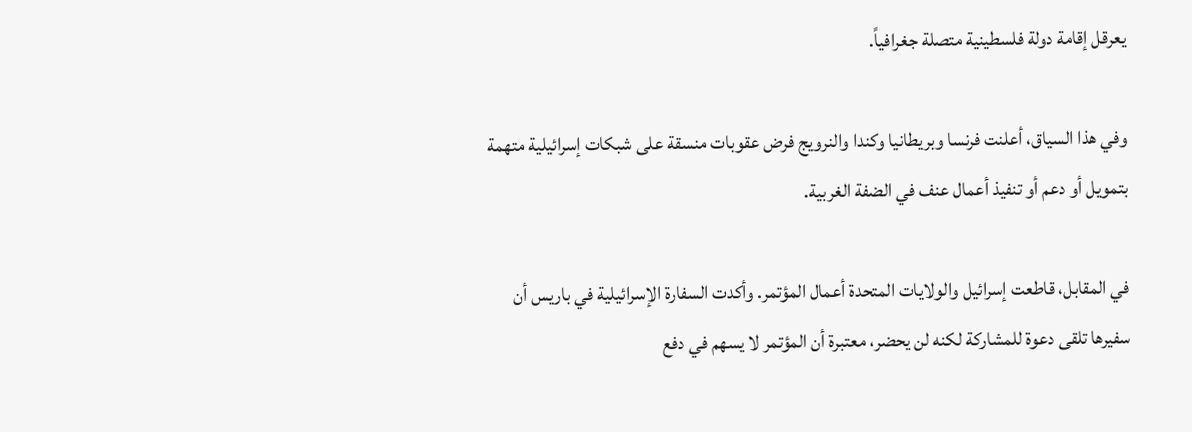يعرقل إقامة دولة فلسطينية متصلة جغرافياً.

وفي هذا السياق، أعلنت فرنسا وبريطانيا وكندا والنرويج فرض عقوبات منسقة على شبكات إسرائيلية متهمة بتمويل أو دعم أو تنفيذ أعمال عنف في الضفة الغربية.

في المقابل، قاطعت إسرائيل والولايات المتحدة أعمال المؤتمر. وأكدت السفارة الإسرائيلية في باريس أن سفيرها تلقى دعوة للمشاركة لكنه لن يحضر، معتبرة أن المؤتمر لا يسهم في دفع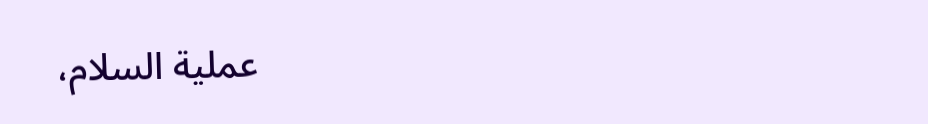عملية السلام،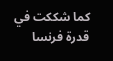كما شككت في قدرة فرنسا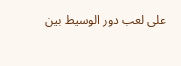على لعب دور الوسيط بين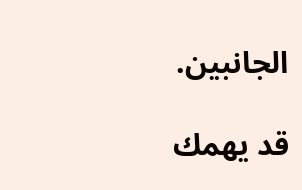الجانبين.

قد يهمك